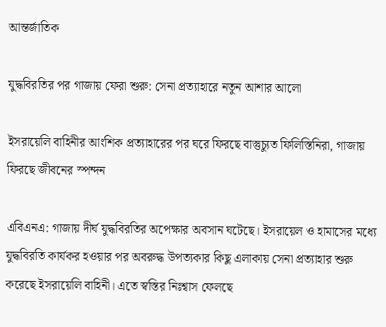আন্তর্জাতিক

যুদ্ধবিরতির পর গাজায় ফেরা শুরু: সেনা প্রত্যাহারে নতুন আশার আলো

ইসরায়েলি বাহিনীর আংশিক প্রত্যাহারের পর ঘরে ফিরছে বাস্তুচ্যুত ফিলিস্তিনিরা, গাজায় ফিরছে জীবনের স্পন্দন

এবিএনএ: গাজায় দীর্ঘ যুদ্ধবিরতির অপেক্ষার অবসান ঘটেছে। ইসরায়েল ও হামাসের মধ্যে যুদ্ধবিরতি কার্যকর হওয়ার পর অবরুদ্ধ উপত্যকার কিছু এলাকায় সেনা প্রত্যাহার শুরু করেছে ইসরায়েলি বাহিনী। এতে স্বস্তির নিঃশ্বাস ফেলছে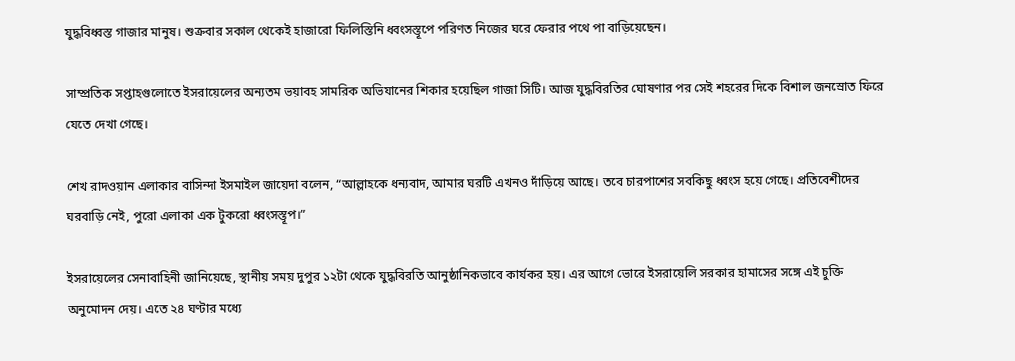যুদ্ধবিধ্বস্ত গাজার মানুষ। শুক্রবার সকাল থেকেই হাজারো ফিলিস্তিনি ধ্বংসস্তূপে পরিণত নিজের ঘরে ফেরার পথে পা বাড়িয়েছেন।

সাম্প্রতিক সপ্তাহগুলোতে ইসরায়েলের অন্যতম ভয়াবহ সামরিক অভিযানের শিকার হয়েছিল গাজা সিটি। আজ যুদ্ধবিরতির ঘোষণার পর সেই শহরের দিকে বিশাল জনস্রোত ফিরে যেতে দেখা গেছে।

শেখ রাদওয়ান এলাকার বাসিন্দা ইসমাইল জায়েদা বলেন, “আল্লাহকে ধন্যবাদ, আমার ঘরটি এখনও দাঁড়িয়ে আছে। তবে চারপাশের সবকিছু ধ্বংস হয়ে গেছে। প্রতিবেশীদের ঘরবাড়ি নেই, পুরো এলাকা এক টুকরো ধ্বংসস্তূপ।”

ইসরায়েলের সেনাবাহিনী জানিয়েছে, স্থানীয় সময় দুপুর ১২টা থেকে যুদ্ধবিরতি আনুষ্ঠানিকভাবে কার্যকর হয়। এর আগে ভোরে ইসরায়েলি সরকার হামাসের সঙ্গে এই চুক্তি অনুমোদন দেয়। এতে ২৪ ঘণ্টার মধ্যে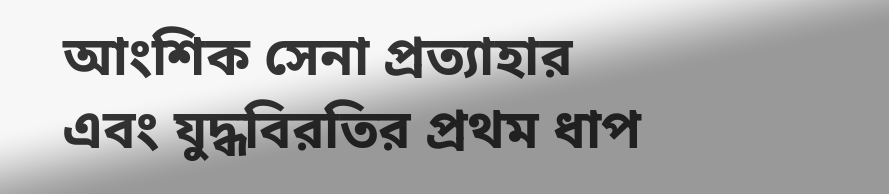আংশিক সেনা প্রত্যাহার এবং যুদ্ধবিরতির প্রথম ধাপ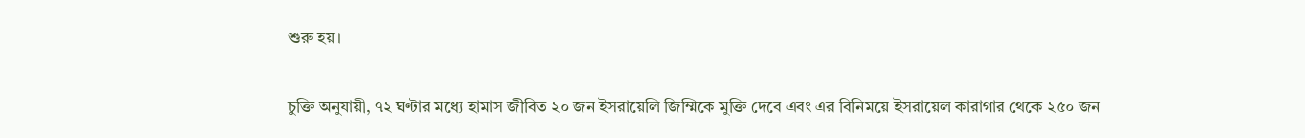শুরু হয়।

চুক্তি অনুযায়ী, ৭২ ঘণ্টার মধ্যে হামাস জীবিত ২০ জন ইসরায়েলি জিম্মিকে মুক্তি দেবে এবং এর বিনিময়ে ইসরায়েল কারাগার থেকে ২৫০ জন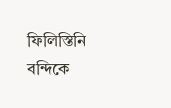ফিলিস্তিনি বন্দিকে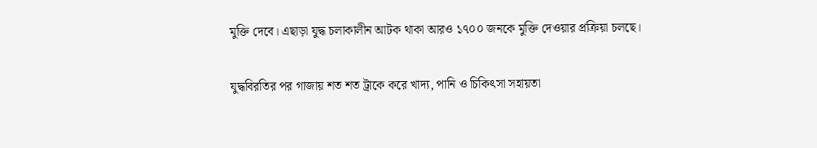মুক্তি দেবে। এছাড়া যুদ্ধ চলাকালীন আটক থাকা আরও ১৭০০ জনকে মুক্তি দেওয়ার প্রক্রিয়া চলছে।

যুদ্ধবিরতির পর গাজায় শত শত ট্রাকে করে খাদ্য, পানি ও চিকিৎসা সহায়তা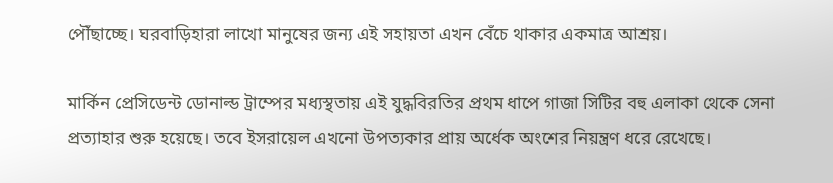পৌঁছাচ্ছে। ঘরবাড়িহারা লাখো মানুষের জন্য এই সহায়তা এখন বেঁচে থাকার একমাত্র আশ্রয়।

মার্কিন প্রেসিডেন্ট ডোনাল্ড ট্রাম্পের মধ্যস্থতায় এই যুদ্ধবিরতির প্রথম ধাপে গাজা সিটির বহু এলাকা থেকে সেনা প্রত্যাহার শুরু হয়েছে। তবে ইসরায়েল এখনো উপত্যকার প্রায় অর্ধেক অংশের নিয়ন্ত্রণ ধরে রেখেছে।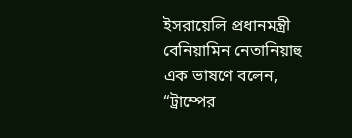ইসরায়েলি প্রধানমন্ত্রী বেনিয়ামিন নেতানিয়াহু এক ভাষণে বলেন, “ট্রাম্পের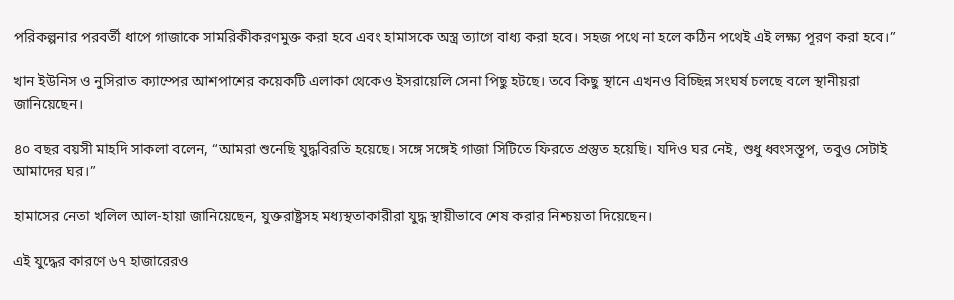পরিকল্পনার পরবর্তী ধাপে গাজাকে সামরিকীকরণমুক্ত করা হবে এবং হামাসকে অস্ত্র ত্যাগে বাধ্য করা হবে। সহজ পথে না হলে কঠিন পথেই এই লক্ষ্য পূরণ করা হবে।”

খান ইউনিস ও নুসিরাত ক্যাম্পের আশপাশের কয়েকটি এলাকা থেকেও ইসরায়েলি সেনা পিছু হটছে। তবে কিছু স্থানে এখনও বিচ্ছিন্ন সংঘর্ষ চলছে বলে স্থানীয়রা জানিয়েছেন।

৪০ বছর বয়সী মাহদি সাকলা বলেন, “আমরা শুনেছি যুদ্ধবিরতি হয়েছে। সঙ্গে সঙ্গেই গাজা সিটিতে ফিরতে প্রস্তুত হয়েছি। যদিও ঘর নেই, শুধু ধ্বংসস্তূপ, তবুও সেটাই আমাদের ঘর।”

হামাসের নেতা খলিল আল-হায়া জানিয়েছেন, যুক্তরাষ্ট্রসহ মধ্যস্থতাকারীরা যুদ্ধ স্থায়ীভাবে শেষ করার নিশ্চয়তা দিয়েছেন।

এই যুদ্ধের কারণে ৬৭ হাজারেরও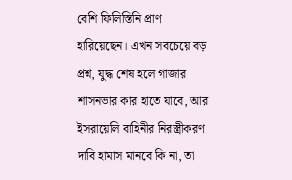বেশি ফিলিস্তিনি প্রাণ হারিয়েছেন। এখন সবচেয়ে বড় প্রশ্ন, যুদ্ধ শেষ হলে গাজার শাসনভার কার হাতে যাবে, আর ইসরায়েলি বাহিনীর নিরস্ত্রীকরণ দাবি হামাস মানবে কি না, তা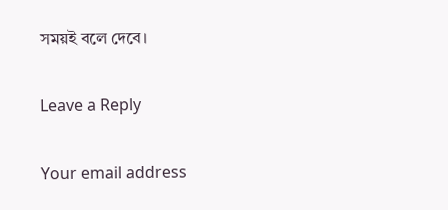সময়ই বলে দেবে।

Leave a Reply

Your email address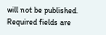will not be published. Required fields are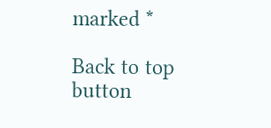marked *

Back to top button